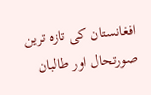افغانستان کی تازہ ترین صورتحال اور طالبان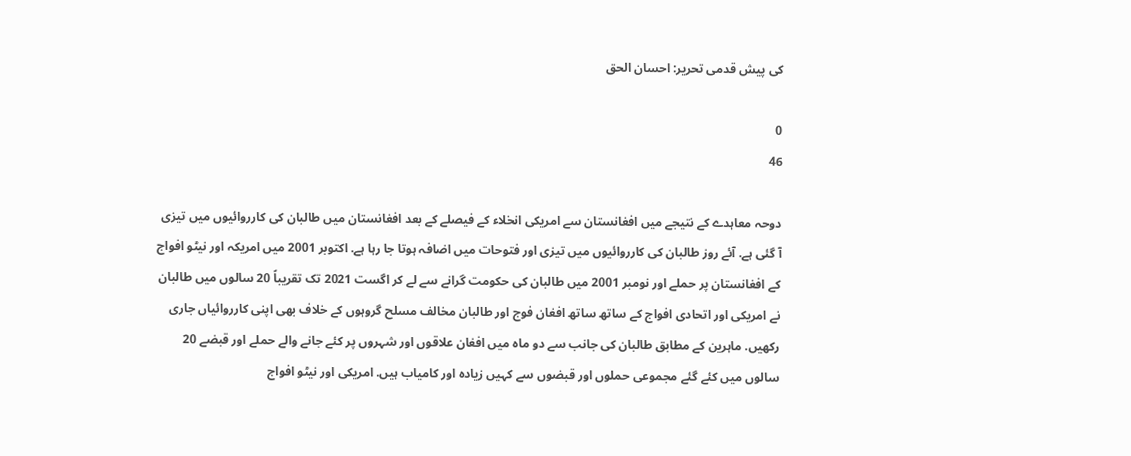کی پیش قدمی تحریر: احسان الحق

0
46

دوحہ معاہدے کے نتیجے میں افغانستان سے امریکی انخلاء کے فیصلے کے بعد افغانستان میں طالبان کی کارروائیوں میں تیزی آ گئی ہے. آئے روز طالبان کی کارروائیوں میں تیزی اور فتوحات میں اضافہ ہوتا جا رہا ہے. اکتوبر 2001 میں امریکہ اور نیٹو افواج کے افغانستان پر حملے اور نومبر 2001 میں طالبان کی حکومت گرانے سے لے کر اگست 2021 تک تقریباً 20 سالوں میں طالبان نے امریکی اور اتحادی افواج کے ساتھ ساتھ افغان فوج اور طالبان مخالف مسلح گروہوں کے خلاف بھی اپنی کارروائیاں جاری رکھیں. ماہرین کے مطابق طالبان کی جانب سے دو ماہ میں افغان علاقوں اور شہروں پر کئے جانے والے حملے اور قبضے 20 سالوں میں کئے گئے مجموعی حملوں اور قبضوں سے کہیں زیادہ اور کامیاب ہیں. امریکی اور نیٹو افواج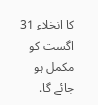کا انخلاء 31 اگست کو مکمل ہو جائے گا.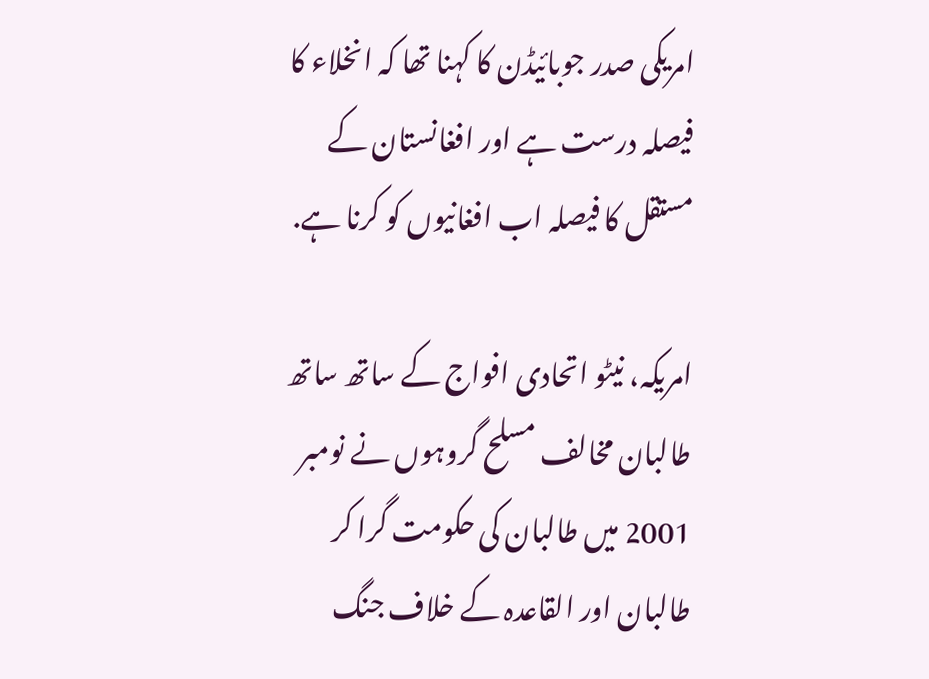امریکی صدر جوبائیڈن کا کہنا تھا کہ انخلاء کا فیصلہ درست ہے اور افغانستان کے مستقل کا فیصلہ اب افغانیوں کو کرنا ہے.

امریکہ، نیٹو اتحادی افواج کے ساتھ ساتھ طالبان مخالف مسلح گروہوں نے نومبر 2001 میں طالبان کی حکومت گرا کر طالبان اور القاعدہ کے خلاف جنگ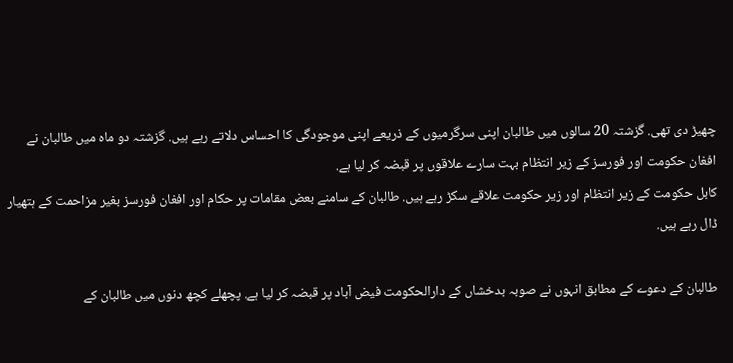چھیڑ دی تھی. گزشتہ 20 سالوں میں طالبان اپنی سرگرمیوں کے ذریعے اپنی موجودگی کا احساس دلاتے رہے ہیں. گزشتہ دو ماہ میں طالبان نے افغان حکومت اور فورسز کے زیر انتظام بہت سارے علاقوں پر قبضہ کر لیا ہے.
کابل حکومت کے زیر انتظام اور زیر حکومت علاقے سکڑ رہے ہیں. طالبان کے سامنے بعض مقامات پر حکام اور افغان فورسز بغیر مزاحمت کے ہتھیار ڈال رہے ہیں.

طالبان کے دعوے کے مطابق انہوں نے صوبہ بدخشاں کے دارالحکومت فیض آباد پر قبضہ کر لیا ہے. پچھلے کچھ دنوں میں طالبان کے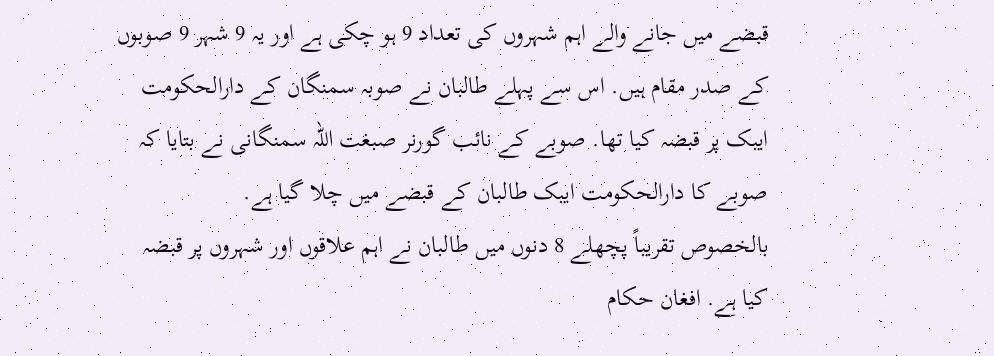قبضے میں جانے والے اہم شہروں کی تعداد 9 ہو چکی ہے اور یہ 9 شہر 9 صوبوں کے صدر مقام ہیں. اس سے پہلے طالبان نے صوبہ سمنگان کے دارالحکومت ایبک پر قبضہ کیا تھا. صوبے کے نائب گورنر صبغت اللہ سمنگانی نے بتایا کہ صوبے کا دارالحکومت ایبک طالبان کے قبضے میں چلا گیا ہے.
بالخصوص تقریباً پچھلے 8 دنوں میں طالبان نے اہم علاقوں اور شہروں پر قبضہ کیا ہے. افغان حکام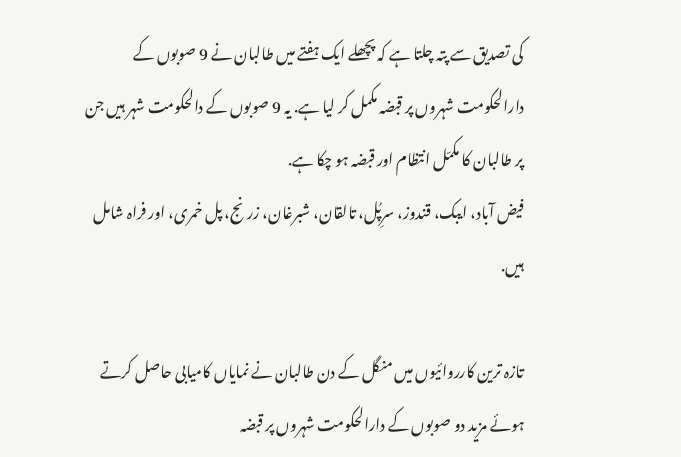کی تصدیق سے پتہ چلتا ہے کہ پچھلے ایک ہفتے میں طالبان نے 9 صوبوں کے دارالحکومت شہروں پر قبضہ مکمل کر لیا ہے. یہ 9 صوبوں کے دالحکومت شہر ہیں جن پر طالبان کا مکمّل انتظام اور قبضہ ہو چکا ہے.
فیض آباد، ایبک، قندوز، سرِپُل، تالقان، شبرغان، زرنج، پل خمری، اور فراہ شامل ہیں.

تازہ ترین کارروائیوں میں منگل کے دن طالبان نے نمایاں کامیابی حاصل کرتے ہوئے مزید دو صوبوں کے دارالحکومت شہروں پر قبضہ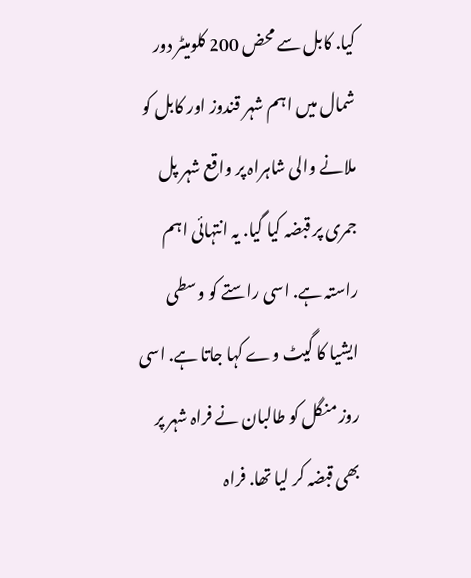کیا. کابل سے محض 200 کلومیٹر دور شمال میں اہم شہر قندوز اور کابل کو ملانے والی شاہراہ پر واقع شہر پل جمری پر قبضہ کیا گیا. یہ انتہائی اہم راستہ ہے. اسی راستے کو وسطی ایشیا کا گیٹ وے کہا جاتا ہے. اسی روز منگل کو طالبان نے فراہ شہر پر بھی قبضہ کر لیا تھا. فراہ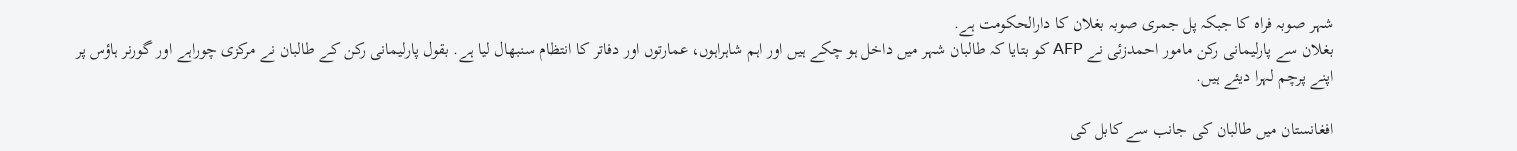شہر صوبہ فراہ کا جبکہ پل جمری صوبہ بغلان کا دارالحکومت ہے.
بغلان سے پارلیمانی رکن مامور احمدزئی نے AFP کو بتایا کہ طالبان شہر میں داخل ہو چکے ہیں اور اہم شاہراہوں، عمارتوں اور دفاتر کا انتظام سنبھال لیا ہے. بقول پارلیمانی رکن کے طالبان نے مرکزی چوراہے اور گورنر ہاؤس پر اپنے پرچم لہرا دیئے ہیں.

افغانستان میں طالبان کی جانب سے کابل کی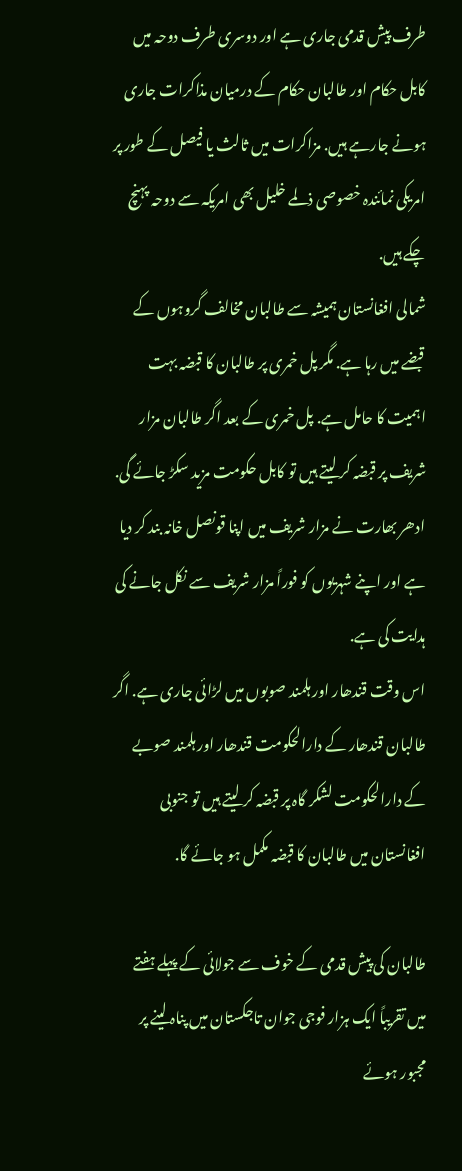طرف پیش قدمی جاری ہے اور دوسری طرف دوحہ میں کابل حکام اور طالبان حکام کے درمیان مذاکرات جاری ہونے جارہے ہیں. مزاکرات میں ثالث یا فیصل کے طور پر امریکی نمائندہ خصوصی ذلمے خلیل بھی امریکہ سے دوحہ پہنچ چکے ہیں.
شمالی افغانستان ہمیشہ سے طالبان مخالف گروہوں کے قبضے میں رہا ہے. مگر پل خمری پر طالبان کا قبضہ بہت اہمیت کا حامل ہے. پل خمری کے بعد اگر طالبان مزار شریف پر قبضہ کر لیتے ہیں تو کابل حکومت مزید سکڑ جائے گی. ادھر بھارت نے مزار شریف میں اپنا قونصل خانہ بند کر دیا ہے اور اپنے شہریوں کو فوراً مزار شریف سے نکل جانے کی ہدایت کی ہے.
اس وقت قندھار اور ہلمند صوبوں میں لڑائی جاری ہے. اگر طالبان قندھار کے دارالحکومت قندھار اور ہلمند صوبے کے دارالحکومت لشکر گاہ پر قبضہ کر لیتے ہیں تو جنوبی افغانستان میں طالبان کا قبضہ مکمل ہو جائے گا.

طالبان کی پیش قدمی کے خوف سے جولائی کے پہلے ہفتے میں تقریباً ایک ہزار فوجی جوان تاجکستان میں پناہ لینے پر مجبور ہوئے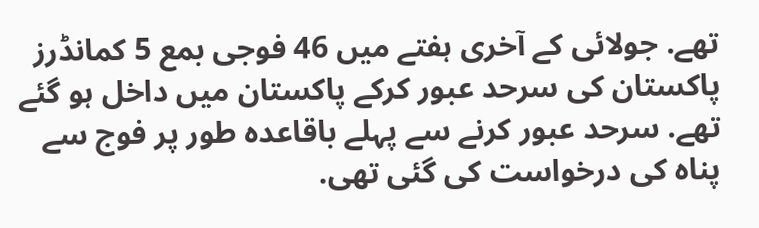تھے. جولائی کے آخری ہفتے میں 46 فوجی بمع 5 کمانڈرز پاکستان کی سرحد عبور کرکے پاکستان میں داخل ہو گئے تھے. سرحد عبور کرنے سے پہلے باقاعدہ طور پر فوج سے پناہ کی درخواست کی گئی تھی.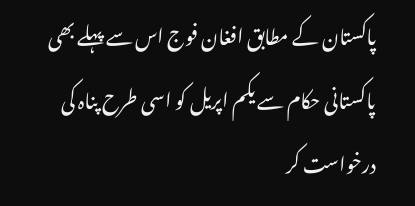پاکستان کے مطابق افغان فوج اس سے پہلے بھی پاکستانی حکام سے یکم اپریل کو اسی طرح پناہ کی درخواست کر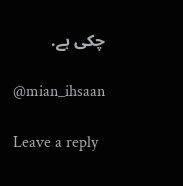چکی ہے.

@mian_ihsaan

Leave a reply